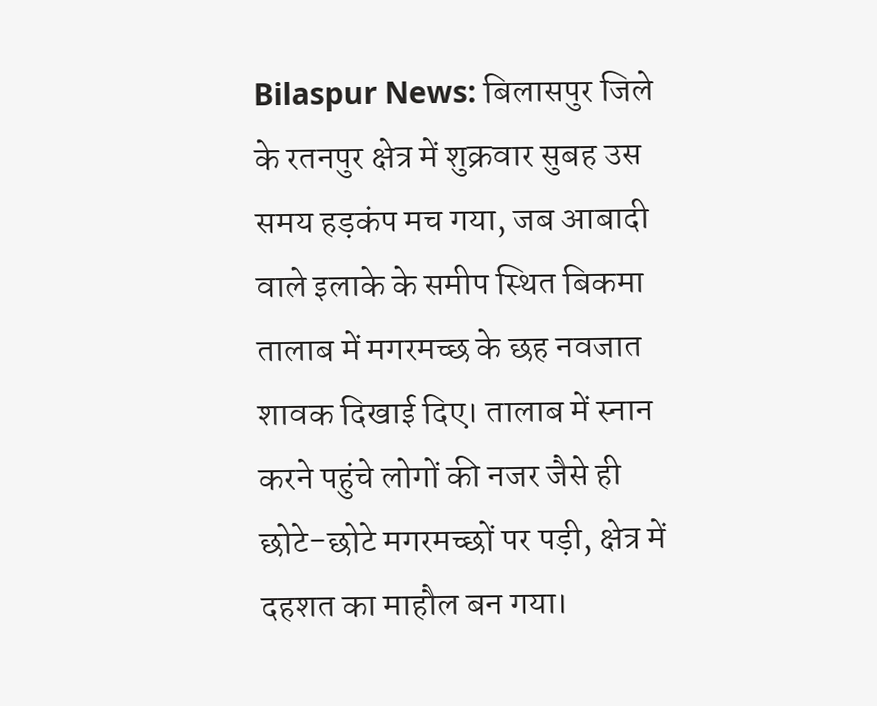Bilaspur News: बिलासपुर जिले के रतनपुर क्षेत्र में शुक्रवार सुबह उस समय हड़कंप मच गया, जब आबादी वाले इलाके के समीप स्थित बिकमा तालाब में मगरमच्छ के छह नवजात शावक दिखाई दिए। तालाब में स्नान करने पहुंचे लोगों की नजर जैसे ही छोटे-छोटे मगरमच्छों पर पड़ी, क्षेत्र में दहशत का माहौल बन गया।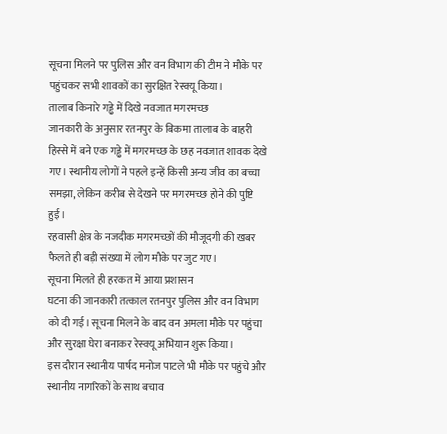सूचना मिलने पर पुलिस और वन विभाग की टीम ने मौके पर पहुंचकर सभी शावकों का सुरक्षित रेस्क्यू किया।
तालाब किनारे गड्ढे में दिखे नवजात मगरमच्छ
जानकारी के अनुसार रतनपुर के बिकमा तालाब के बाहरी हिस्से में बने एक गड्ढे में मगरमच्छ के छह नवजात शावक देखे गए। स्थानीय लोगों ने पहले इन्हें किसी अन्य जीव का बच्चा समझा, लेकिन करीब से देखने पर मगरमच्छ होने की पुष्टि हुई।
रहवासी क्षेत्र के नजदीक मगरमच्छों की मौजूदगी की खबर फैलते ही बड़ी संख्या में लोग मौके पर जुट गए।
सूचना मिलते ही हरकत में आया प्रशासन
घटना की जानकारी तत्काल रतनपुर पुलिस और वन विभाग को दी गई। सूचना मिलने के बाद वन अमला मौके पर पहुंचा और सुरक्षा घेरा बनाकर रेस्क्यू अभियान शुरू किया।
इस दौरान स्थानीय पार्षद मनोज पाटले भी मौके पर पहुंचे और स्थानीय नागरिकों के साथ बचाव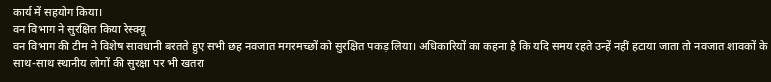कार्य में सहयोग किया।
वन विभाग ने सुरक्षित किया रेस्क्यू
वन विभाग की टीम ने विशेष सावधानी बरतते हुए सभी छह नवजात मगरमच्छों को सुरक्षित पकड़ लिया। अधिकारियों का कहना है कि यदि समय रहते उन्हें नहीं हटाया जाता तो नवजात शावकों के साथ-साथ स्थानीय लोगों की सुरक्षा पर भी खतरा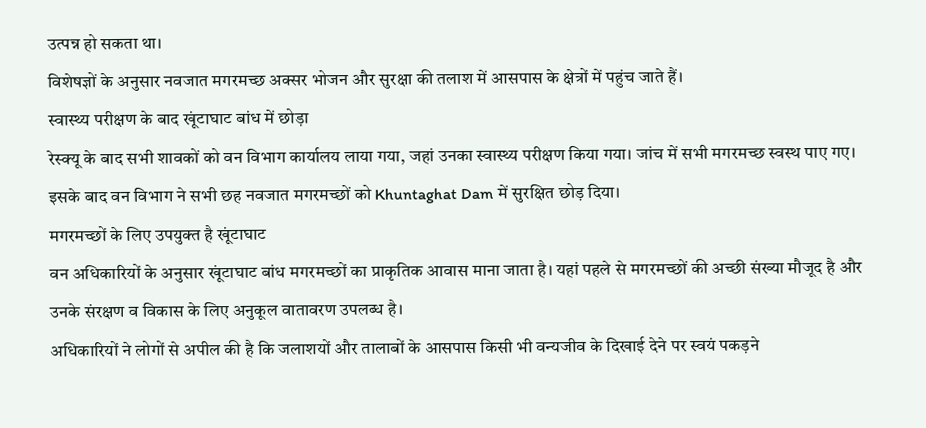उत्पन्न हो सकता था।
विशेषज्ञों के अनुसार नवजात मगरमच्छ अक्सर भोजन और सुरक्षा की तलाश में आसपास के क्षेत्रों में पहुंच जाते हैं।
स्वास्थ्य परीक्षण के बाद खूंटाघाट बांध में छोड़ा
रेस्क्यू के बाद सभी शावकों को वन विभाग कार्यालय लाया गया, जहां उनका स्वास्थ्य परीक्षण किया गया। जांच में सभी मगरमच्छ स्वस्थ पाए गए।
इसके बाद वन विभाग ने सभी छह नवजात मगरमच्छों को Khuntaghat Dam में सुरक्षित छोड़ दिया।
मगरमच्छों के लिए उपयुक्त है खूंटाघाट
वन अधिकारियों के अनुसार खूंटाघाट बांध मगरमच्छों का प्राकृतिक आवास माना जाता है। यहां पहले से मगरमच्छों की अच्छी संख्या मौजूद है और उनके संरक्षण व विकास के लिए अनुकूल वातावरण उपलब्ध है।
अधिकारियों ने लोगों से अपील की है कि जलाशयों और तालाबों के आसपास किसी भी वन्यजीव के दिखाई देने पर स्वयं पकड़ने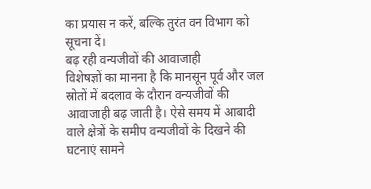का प्रयास न करें, बल्कि तुरंत वन विभाग को सूचना दें।
बढ़ रही वन्यजीवों की आवाजाही
विशेषज्ञों का मानना है कि मानसून पूर्व और जल स्रोतों में बदलाव के दौरान वन्यजीवों की आवाजाही बढ़ जाती है। ऐसे समय में आबादी वाले क्षेत्रों के समीप वन्यजीवों के दिखने की घटनाएं सामने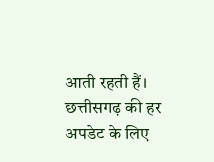आती रहती हैं। छत्तीसगढ़ की हर अपडेट के लिए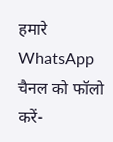हमारे WhatsApp चैनल को फॉलो करें-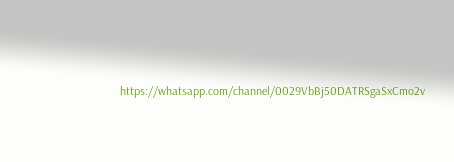https://whatsapp.com/channel/0029VbBj50DATRSgaSxCmo2v